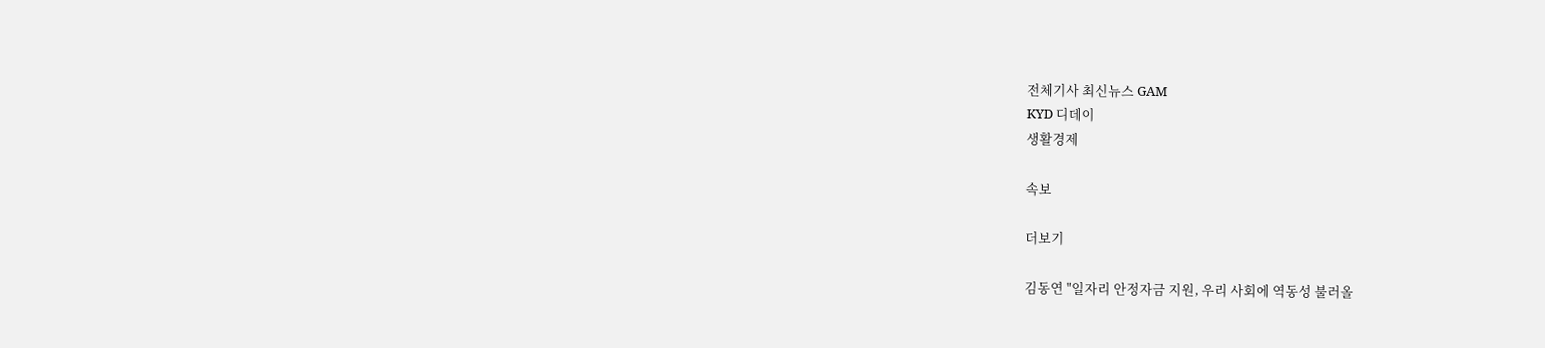전체기사 최신뉴스 GAM
KYD 디데이
생활경제

속보

더보기

김동연 "일자리 안정자금 지원, 우리 사회에 역동성 불러올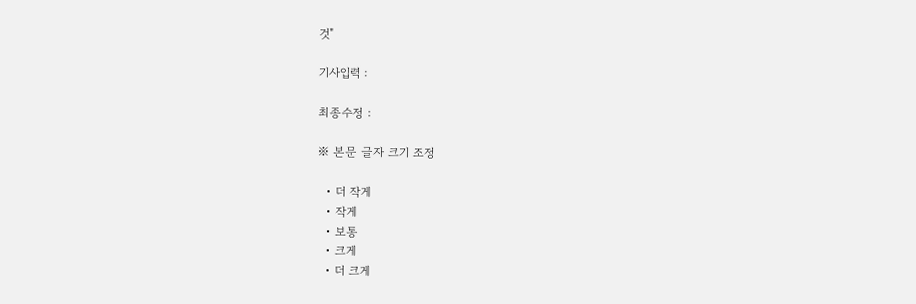것"

기사입력 :

최종수정 :

※ 본문 글자 크기 조정

  • 더 작게
  • 작게
  • 보통
  • 크게
  • 더 크게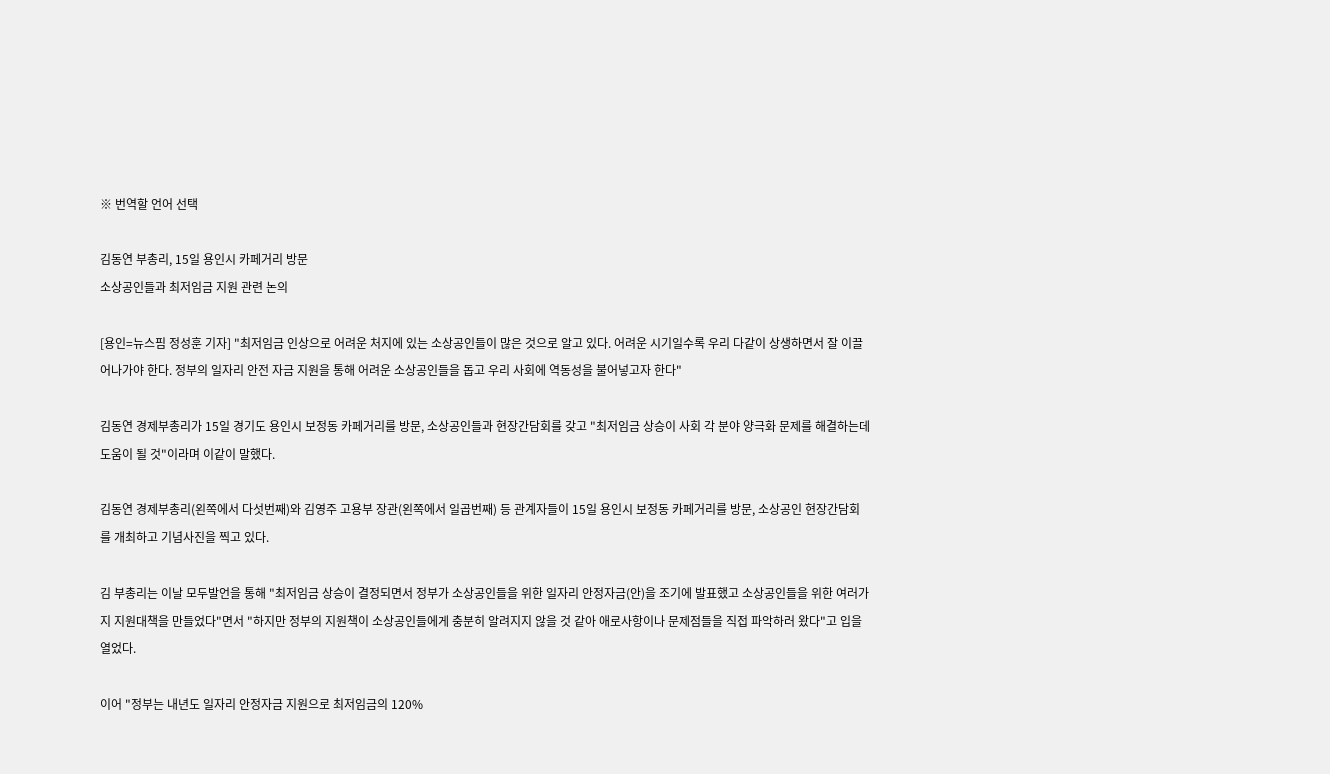※ 번역할 언어 선택

김동연 부총리, 15일 용인시 카페거리 방문
소상공인들과 최저임금 지원 관련 논의

[용인=뉴스핌 정성훈 기자] "최저임금 인상으로 어려운 처지에 있는 소상공인들이 많은 것으로 알고 있다. 어려운 시기일수록 우리 다같이 상생하면서 잘 이끌어나가야 한다. 정부의 일자리 안전 자금 지원을 통해 어려운 소상공인들을 돕고 우리 사회에 역동성을 불어넣고자 한다"

김동연 경제부총리가 15일 경기도 용인시 보정동 카페거리를 방문, 소상공인들과 현장간담회를 갖고 "최저임금 상승이 사회 각 분야 양극화 문제를 해결하는데 도움이 될 것"이라며 이같이 말했다.

김동연 경제부총리(왼쪽에서 다섯번째)와 김영주 고용부 장관(왼쪽에서 일곱번째) 등 관계자들이 15일 용인시 보정동 카페거리를 방문, 소상공인 현장간담회를 개최하고 기념사진을 찍고 있다.

김 부총리는 이날 모두발언을 통해 "최저임금 상승이 결정되면서 정부가 소상공인들을 위한 일자리 안정자금(안)을 조기에 발표했고 소상공인들을 위한 여러가지 지원대책을 만들었다"면서 "하지만 정부의 지원책이 소상공인들에게 충분히 알려지지 않을 것 같아 애로사항이나 문제점들을 직접 파악하러 왔다"고 입을 열었다.

이어 "정부는 내년도 일자리 안정자금 지원으로 최저임금의 120%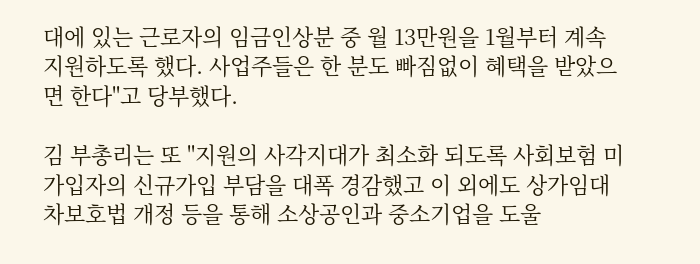대에 있는 근로자의 임금인상분 중 월 13만원을 1월부터 계속 지원하도록 했다. 사업주들은 한 분도 빠짐없이 혜택을 받았으면 한다"고 당부했다.

김 부총리는 또 "지원의 사각지대가 최소화 되도록 사회보험 미가입자의 신규가입 부담을 대폭 경감했고 이 외에도 상가임대차보호법 개정 등을 통해 소상공인과 중소기업을 도울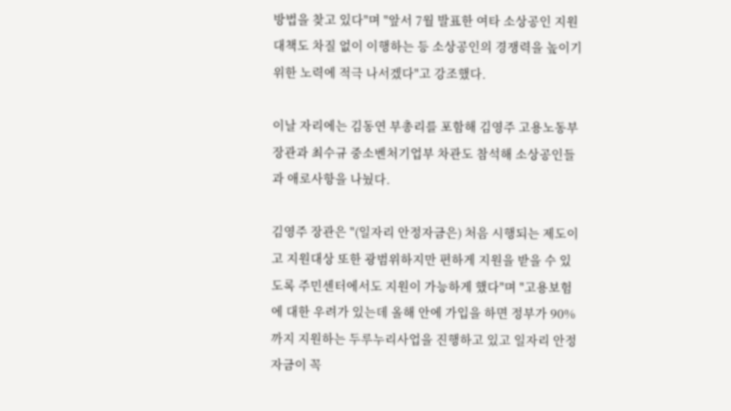방법을 찾고 있다"며 "앞서 7월 발표한 여타 소상공인 지원 대책도 차질 없이 이행하는 등 소상공인의 경쟁력을 높이기 위한 노력에 적극 나서겠다"고 강조했다.

이날 자리에는 김동연 부총리를 포함해 김영주 고용노동부 장관과 최수규 중소벤처기업부 차관도 참석해 소상공인들과 애로사항을 나눴다.

김영주 장관은 "(일자리 안정자금은) 처음 시행되는 제도이고 지원대상 또한 광범위하지만 편하게 지원을 받을 수 있도록 주민센터에서도 지원이 가능하게 했다"며 "고용보험에 대한 우려가 있는데 올해 안에 가입을 하면 정부가 90%까지 지원하는 두루누리사업을 진행하고 있고 일자리 안정자금이 꼭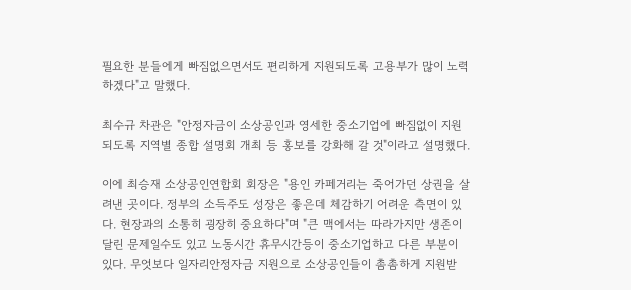필요한 분들에게 빠짐없으면서도 편리하게 지원되도록 고용부가 많이 노력하겠다"고 말했다.

최수규 차관은 "안정자금이 소상공인과 영세한 중소기업에 빠짐없이 지원되도록 지역별 종합 설명회 개최 등 홍보를 강화해 갈 것"이라고 설명했다.

이에 최승재 소상공인연합회 회장은 "용인 카페거리는 죽어가던 상권을 살려낸 곳이다. 정부의 소득주도 성장은 좋은데 체감하기 어려운 측면이 있다. 현장과의 소통히 굉장히 중요하다"며 "큰 맥에서는 따라가지만 생존이 달린 문제일수도 있고 노동시간 휴무시간등이 중소기업하고 다른 부분이 있다. 무엇보다 일자리안정자금 지원으로 소상공인들이 촘촘하게 지원받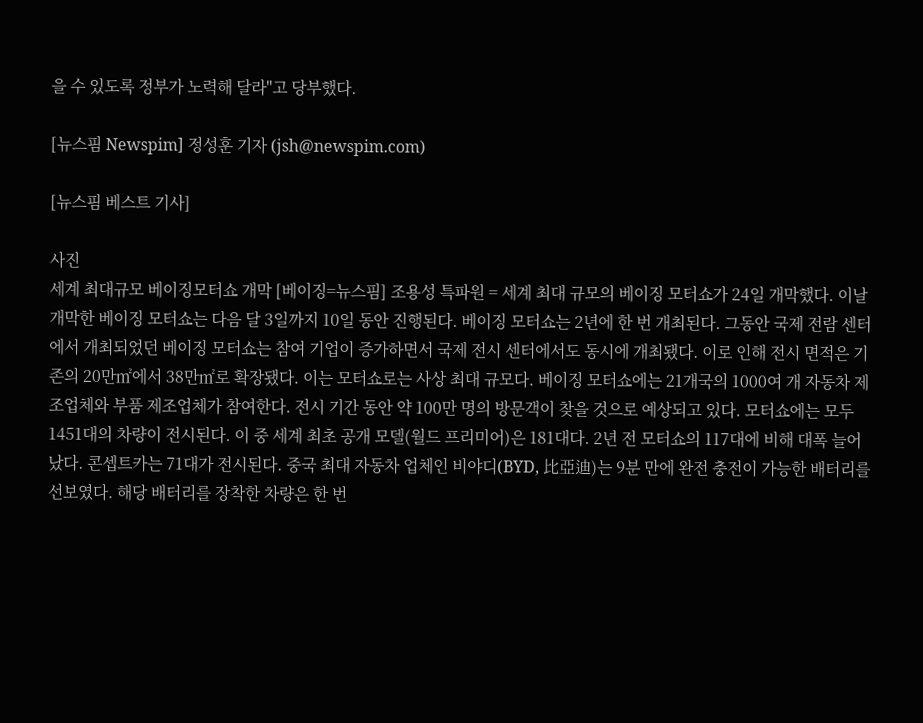을 수 있도록 정부가 노력해 달라"고 당부했다.

[뉴스핌 Newspim] 정성훈 기자 (jsh@newspim.com)

[뉴스핌 베스트 기사]

사진
세계 최대규모 베이징모터쇼 개막 [베이징=뉴스핌] 조용성 특파원 = 세계 최대 규모의 베이징 모터쇼가 24일 개막했다. 이날 개막한 베이징 모터쇼는 다음 달 3일까지 10일 동안 진행된다. 베이징 모터쇼는 2년에 한 번 개최된다. 그동안 국제 전람 센터에서 개최되었던 베이징 모터쇼는 참여 기업이 증가하면서 국제 전시 센터에서도 동시에 개최됐다. 이로 인해 전시 면적은 기존의 20만㎡에서 38만㎡로 확장됐다. 이는 모터쇼로는 사상 최대 규모다. 베이징 모터쇼에는 21개국의 1000여 개 자동차 제조업체와 부품 제조업체가 참여한다. 전시 기간 동안 약 100만 명의 방문객이 찾을 것으로 예상되고 있다. 모터쇼에는 모두 1451대의 차량이 전시된다. 이 중 세계 최초 공개 모델(월드 프리미어)은 181대다. 2년 전 모터쇼의 117대에 비해 대폭 늘어났다. 콘셉트카는 71대가 전시된다. 중국 최대 자동차 업체인 비야디(BYD, 比亞迪)는 9분 만에 완전 충전이 가능한 배터리를 선보였다. 해당 배터리를 장착한 차량은 한 번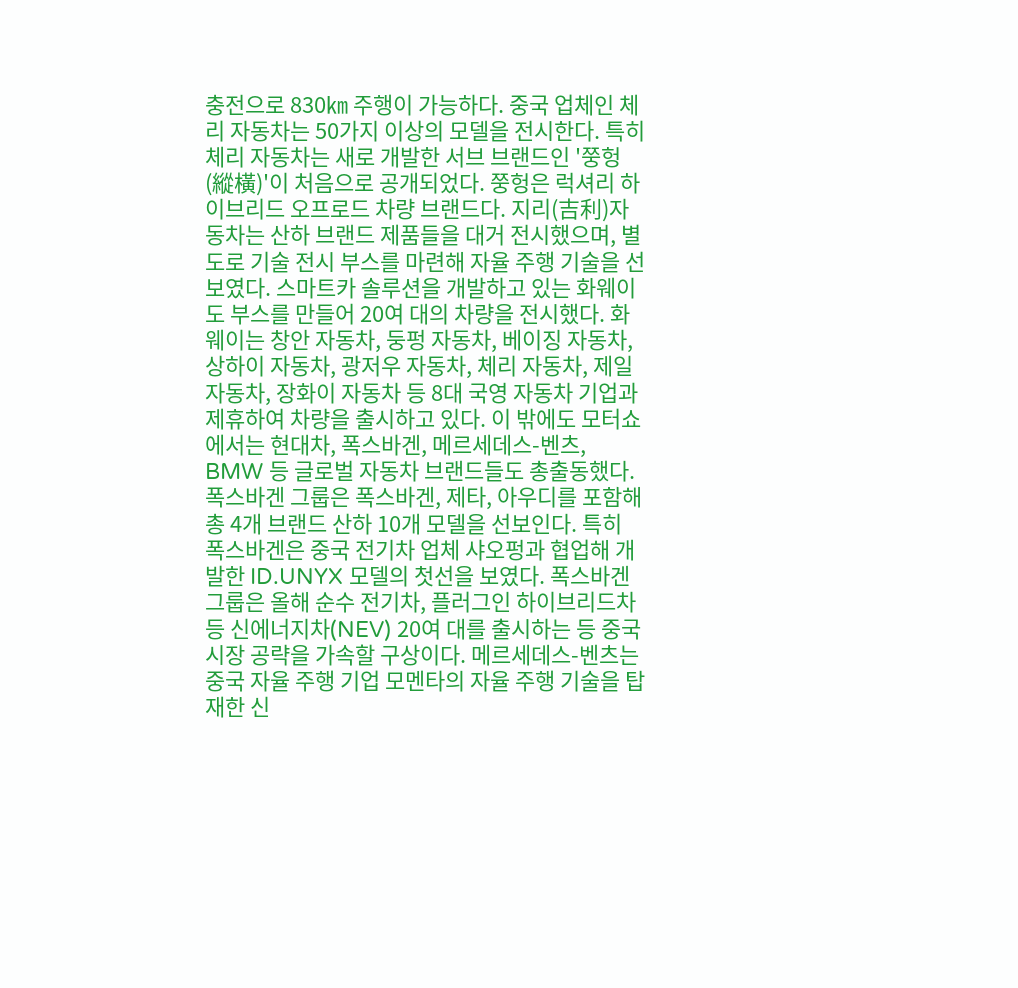충전으로 830㎞ 주행이 가능하다. 중국 업체인 체리 자동차는 50가지 이상의 모델을 전시한다. 특히 체리 자동차는 새로 개발한 서브 브랜드인 '쭝헝(縱橫)'이 처음으로 공개되었다. 쭝헝은 럭셔리 하이브리드 오프로드 차량 브랜드다. 지리(吉利)자동차는 산하 브랜드 제품들을 대거 전시했으며, 별도로 기술 전시 부스를 마련해 자율 주행 기술을 선보였다. 스마트카 솔루션을 개발하고 있는 화웨이도 부스를 만들어 20여 대의 차량을 전시했다. 화웨이는 창안 자동차, 둥펑 자동차, 베이징 자동차, 상하이 자동차, 광저우 자동차, 체리 자동차, 제일 자동차, 장화이 자동차 등 8대 국영 자동차 기업과 제휴하여 차량을 출시하고 있다. 이 밖에도 모터쇼에서는 현대차, 폭스바겐, 메르세데스-벤츠, BMW 등 글로벌 자동차 브랜드들도 총출동했다. 폭스바겐 그룹은 폭스바겐, 제타, 아우디를 포함해 총 4개 브랜드 산하 10개 모델을 선보인다. 특히 폭스바겐은 중국 전기차 업체 샤오펑과 협업해 개발한 ID.UNYX 모델의 첫선을 보였다. 폭스바겐 그룹은 올해 순수 전기차, 플러그인 하이브리드차 등 신에너지차(NEV) 20여 대를 출시하는 등 중국 시장 공략을 가속할 구상이다. 메르세데스-벤츠는 중국 자율 주행 기업 모멘타의 자율 주행 기술을 탑재한 신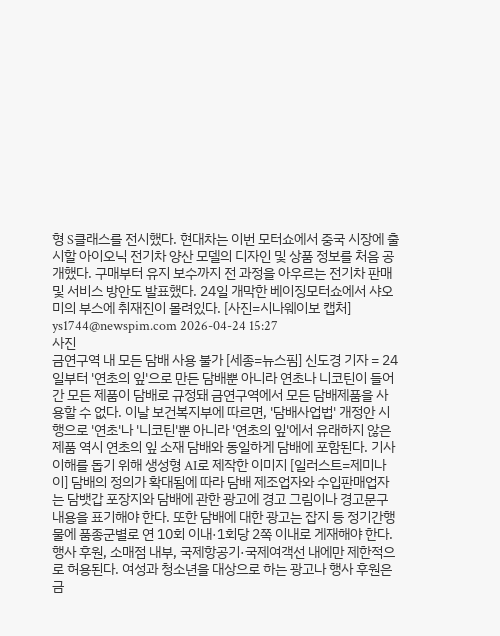형 S클래스를 전시했다. 현대차는 이번 모터쇼에서 중국 시장에 출시할 아이오닉 전기차 양산 모델의 디자인 및 상품 정보를 처음 공개했다. 구매부터 유지 보수까지 전 과정을 아우르는 전기차 판매 및 서비스 방안도 발표했다. 24일 개막한 베이징모터쇼에서 샤오미의 부스에 취재진이 몰려있다. [사진=시나웨이보 캡처] ys1744@newspim.com 2026-04-24 15:27
사진
금연구역 내 모든 담배 사용 불가 [세종=뉴스핌] 신도경 기자 = 24일부터 '연초의 잎'으로 만든 담배뿐 아니라 연초나 니코틴이 들어간 모든 제품이 담배로 규정돼 금연구역에서 모든 담배제품을 사용할 수 없다. 이날 보건복지부에 따르면, '담배사업법' 개정안 시행으로 '연초'나 '니코틴'뿐 아니라 '연초의 잎'에서 유래하지 않은 제품 역시 연초의 잎 소재 담배와 동일하게 담배에 포함된다. 기사 이해를 돕기 위해 생성형 AI로 제작한 이미지 [일러스트=제미나이] 담배의 정의가 확대됨에 따라 담배 제조업자와 수입판매업자는 담뱃갑 포장지와 담배에 관한 광고에 경고 그림이나 경고문구 내용을 표기해야 한다. 또한 담배에 대한 광고는 잡지 등 정기간행물에 품종군별로 연 10회 이내·1회당 2쪽 이내로 게재해야 한다. 행사 후원, 소매점 내부, 국제항공기·국제여객선 내에만 제한적으로 허용된다. 여성과 청소년을 대상으로 하는 광고나 행사 후원은 금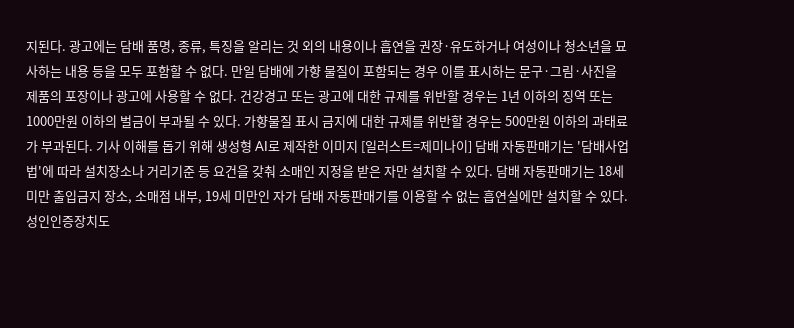지된다. 광고에는 담배 품명, 종류, 특징을 알리는 것 외의 내용이나 흡연을 권장·유도하거나 여성이나 청소년을 묘사하는 내용 등을 모두 포함할 수 없다. 만일 담배에 가향 물질이 포함되는 경우 이를 표시하는 문구·그림·사진을 제품의 포장이나 광고에 사용할 수 없다. 건강경고 또는 광고에 대한 규제를 위반할 경우는 1년 이하의 징역 또는 1000만원 이하의 벌금이 부과될 수 있다. 가향물질 표시 금지에 대한 규제를 위반할 경우는 500만원 이하의 과태료가 부과된다. 기사 이해를 돕기 위해 생성형 AI로 제작한 이미지 [일러스트=제미나이] 담배 자동판매기는 '담배사업법'에 따라 설치장소나 거리기준 등 요건을 갖춰 소매인 지정을 받은 자만 설치할 수 있다. 담배 자동판매기는 18세 미만 출입금지 장소, 소매점 내부, 19세 미만인 자가 담배 자동판매기를 이용할 수 없는 흡연실에만 설치할 수 있다. 성인인증장치도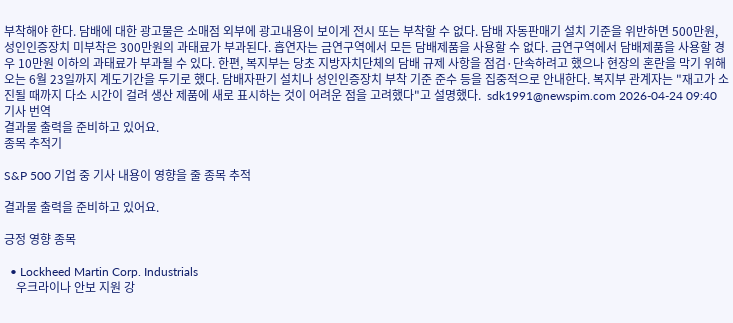부착해야 한다. 담배에 대한 광고물은 소매점 외부에 광고내용이 보이게 전시 또는 부착할 수 없다. 담배 자동판매기 설치 기준을 위반하면 500만원, 성인인증장치 미부착은 300만원의 과태료가 부과된다. 흡연자는 금연구역에서 모든 담배제품을 사용할 수 없다. 금연구역에서 담배제품을 사용할 경우 10만원 이하의 과태료가 부과될 수 있다. 한편, 복지부는 당초 지방자치단체의 담배 규제 사항을 점검·단속하려고 했으나 현장의 혼란을 막기 위해 오는 6월 23일까지 계도기간을 두기로 했다. 담배자판기 설치나 성인인증장치 부착 기준 준수 등을 집중적으로 안내한다. 복지부 관계자는 "재고가 소진될 때까지 다소 시간이 걸려 생산 제품에 새로 표시하는 것이 어려운 점을 고려했다"고 설명했다.  sdk1991@newspim.com 2026-04-24 09:40
기사 번역
결과물 출력을 준비하고 있어요.
종목 추적기

S&P 500 기업 중 기사 내용이 영향을 줄 종목 추적

결과물 출력을 준비하고 있어요.

긍정 영향 종목

  • Lockheed Martin Corp. Industrials
    우크라이나 안보 지원 강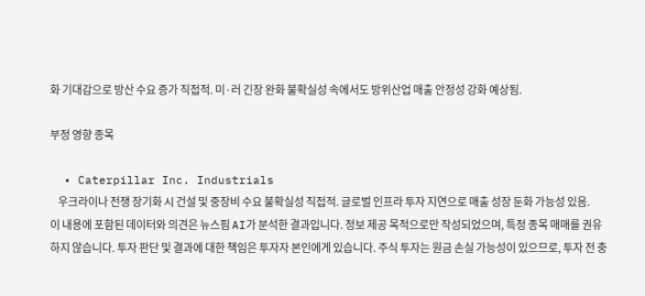화 기대감으로 방산 수요 증가 직접적. 미·러 긴장 완화 불확실성 속에서도 방위산업 매출 안정성 강화 예상됨.

부정 영향 종목

  • Caterpillar Inc. Industrials
    우크라이나 전쟁 장기화 시 건설 및 중장비 수요 불확실성 직접적. 글로벌 인프라 투자 지연으로 매출 성장 둔화 가능성 있음.
이 내용에 포함된 데이터와 의견은 뉴스핌 AI가 분석한 결과입니다. 정보 제공 목적으로만 작성되었으며, 특정 종목 매매를 권유하지 않습니다. 투자 판단 및 결과에 대한 책임은 투자자 본인에게 있습니다. 주식 투자는 원금 손실 가능성이 있으므로, 투자 전 충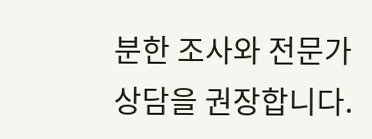분한 조사와 전문가 상담을 권장합니다.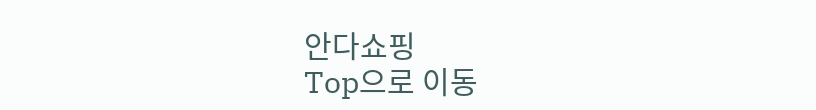안다쇼핑
Top으로 이동